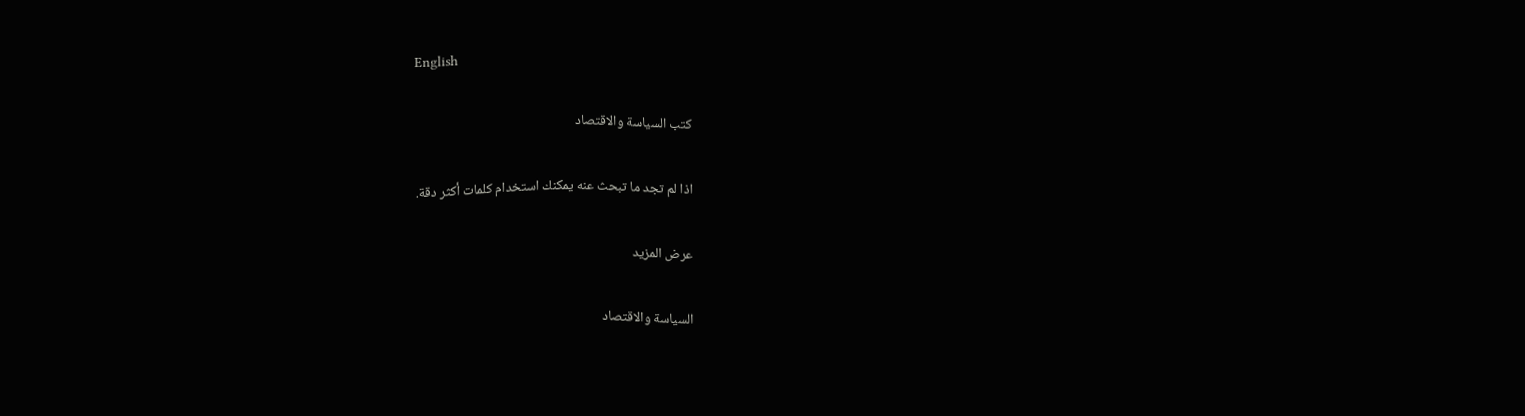English

كتب السياسة والاقتصاد

اذا لم تجد ما تبحث عنه يمكنك استخدام كلمات أكثر دقة.

عرض المزيد

السياسة والاقتصاد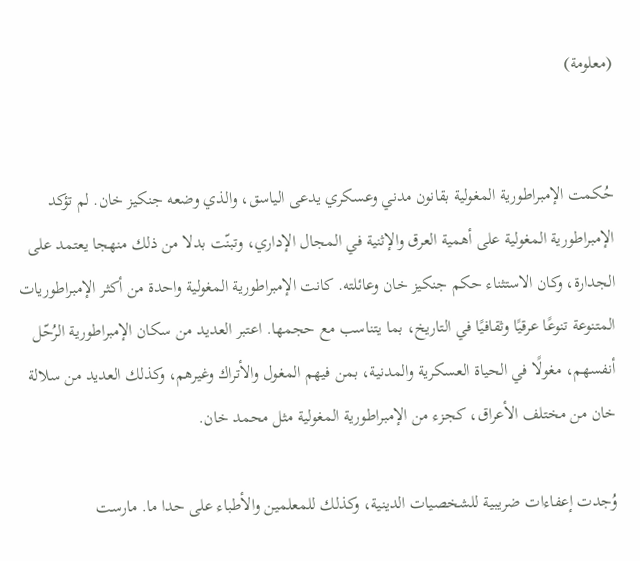(معلومة)


حُكمت الإمبراطورية المغولية بقانون مدني وعسكري يدعى الياسق، والذي وضعه جنكيز خان. لم تؤكد الإمبراطورية المغولية على أهمية العرق والإثنية في المجال الإداري، وتبنّت بدلا من ذلك منهجا يعتمد على الجدارة، وكان الاستثناء حكم جنكيز خان وعائلته. كانت الإمبراطورية المغولية واحدة من أكثر الإمبراطوريات المتنوعة تنوعًا عرقيًا وثقافيًا في التاريخ، بما يتناسب مع حجمها. اعتبر العديد من سكان الإمبراطورية الرُحّل أنفسهم، مغولًا في الحياة العسكرية والمدنية، بمن فيهم المغول والأتراك وغيرهم، وكذلك العديد من سلالة خان من مختلف الأعراق، كجزء من الإمبراطورية المغولية مثل محمد خان.

وُجدت إعفاءات ضريبية للشخصيات الدينية، وكذلك للمعلمين والأطباء على حدا ما. مارست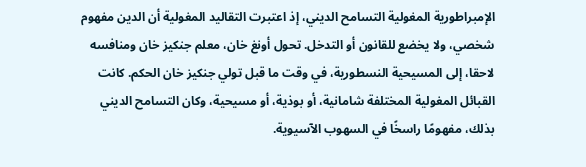الإمبراطورية المغولية التسامح الديني، إذ اعتبرت التقاليد المغولية أن الدين مفهوم شخصي، ولا يخضع للقانون أو التدخل. تحول أونغ خان، معلم جنكيز خان ومنافسه لاحقا، إلى المسيحية النسطورية، في وقت ما قبل تولي جنكيز خان الحكم. كانت القبائل المغولية المختلفة شامانية، أو بوذية، أو مسيحية، وكان التسامح الديني بذلك، مفهومًا راسخًا في السهوب الآسيوية.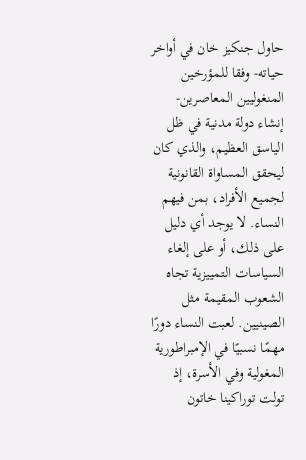حاول جنكيز خان في أواخر حياته- وفقا للمؤرخين المنغوليين المعاصرين- إنشاء دولة مدنية في ظل الياسق العظيم، والذي كان ليحقق المساواة القانونية لجميع الأفراد، بمن فيهم النساء. لا يوجد أي دليل على ذلك، أو على إلغاء السياسات التمييزية تجاه الشعوب المقيمة مثل الصينيين. لعبت النساء دورًا مهمًا نسبيًا في الإمبراطورية المغولية وفي الأسرة، إذ تولت توراكينا خاتون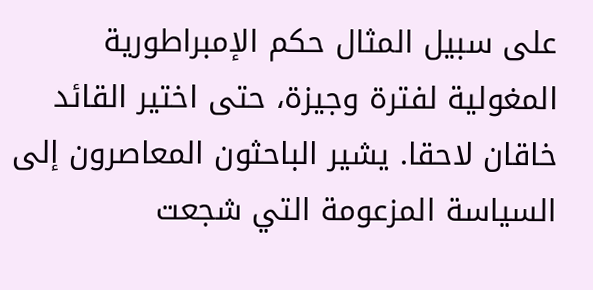على سبيل المثال حكم الإمبراطورية المغولية لفترة وجيزة، حتى اختير القائد خاقان لاحقا. يشير الباحثون المعاصرون إلى السياسة المزعومة التي شجعت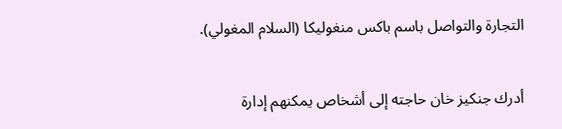التجارة والتواصل باسم باكس منغوليكا (السلام المغولي).

أدرك جنكيز خان حاجته إلى أشخاص يمكنهم إدارة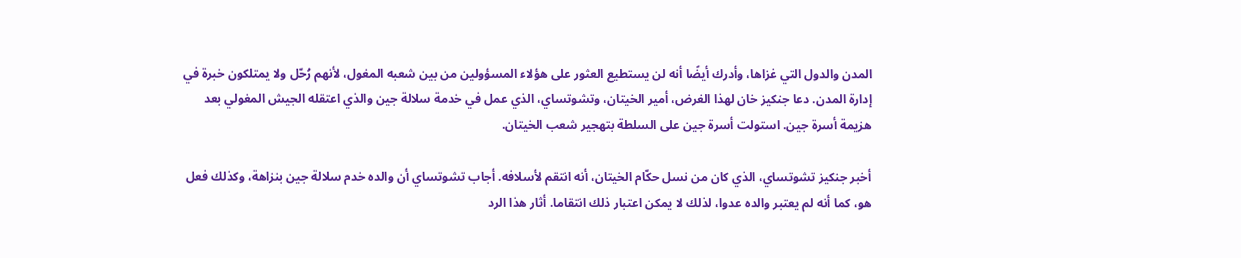المدن والدول التي غزاها، وأدرك أيضًا أنه لن يستطيع العثور على هؤلاء المسؤولين من بين شعبه المغول، لأنهم رُحّل ولا يمتلكون خبرة في إدارة المدن. دعا جنكيز خان لهذا الغرض، أمير الخيتان، وتشوتساي، الذي عمل في خدمة سلالة جين والذي اعتقله الجيش المغولي بعد هزيمة أسرة جين. استولت أسرة جين على السلطة بتهجير شعب الخيتان.

أخبر جنكيز تشوتساي، الذي كان من نسل حكّام الخيتان، أنه انتقم لأسلافه. أجاب تشوتساي أن والده خدم سلالة جين بنزاهة، وكذلك فعل هو، كما أنه لم يعتبر والده عدوا، لذلك لا يمكن اعتبار ذلك انتقاما. أثار هذا الرد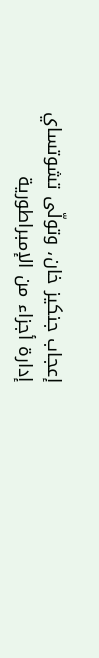إعجاب جنكيز خان، وتولّى تشوتساي إدارة أجزاء من الإمبراطورية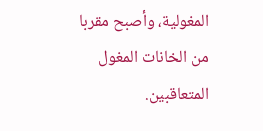المغولية، وأصبح مقربا من الخانات المغول المتعاقبين.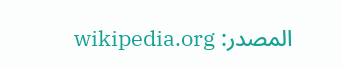المصدر: wikipedia.org